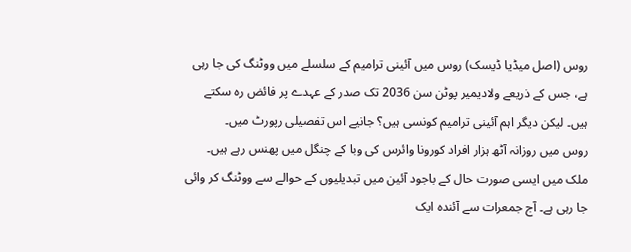روس (اصل میڈیا ڈیسک) روس میں آئینی ترامیم کے سلسلے میں ووٹنگ کی جا رہی ہے، جس کے ذریعے ولادیمیر پوٹن سن 2036 تک صدر کے عہدے پر فائض رہ سکتے ہیں۔ لیکن دیگر اہم آئینی ترامیم کونسی ہیں؟ جانیے اس تفصیلی رپورٹ میں۔
روس میں روزانہ آٹھ ہزار افراد کورونا وائرس کی وبا کے چنگل میں پھنس رہے ہیں۔ ملک میں ایسی صورت حال کے باجود آئین میں تبدیلیوں کے حوالے سے ووٹنگ کر وائی جا رہی ہے۔ آج جمعرات سے آئندہ ایک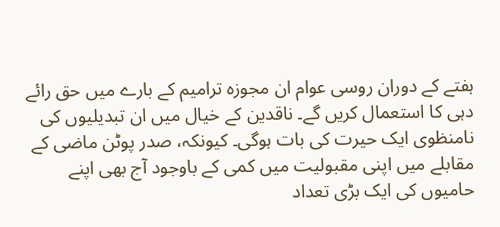ہفتے کے دوران روسی عوام ان مجوزہ ترامیم کے بارے میں حق رائے دہی کا استعمال کریں گے۔ ناقدین کے خیال میں ان تبدیلیوں کی نامنظوی ایک حیرت کی بات ہوگی۔ کیونکہ، صدر پوٹن ماضی کے مقابلے میں اپنی مقبولیت میں کمی کے باوجود آج بھی اپنے حامیوں کی ایک بڑی تعداد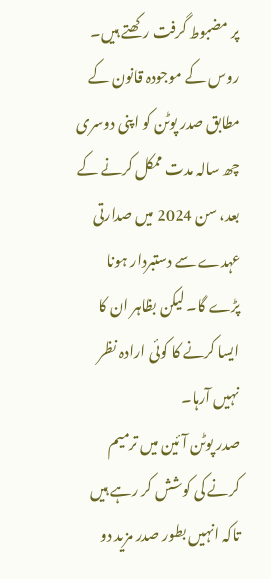پر مضبوط گرفت رکھتے ہیں۔
روس کے موجودہ قانون کے مطابق صدر پوٹن کو اپنی دوسری چھ سالہ مدت ممکل کرنے کے بعد، سن 2024 میں صدارتی عہدے سے دستبردار ہونا پڑے گا۔ لیکن بظاہر ان کا ایسا کرنے کا کوئی ارادہ نظر نہیں آرہا۔
صدر پوٹن آئین میں ترمیم کرنے کی کوشش کر رہے ہیں تاکہ انہیں بطور صدر مزید دو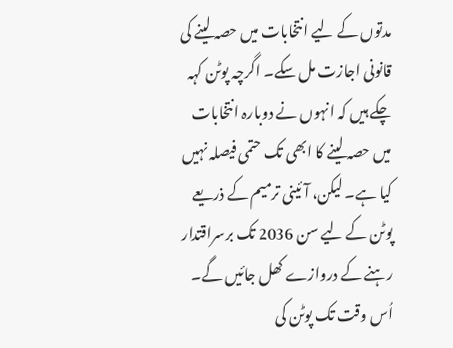مدتوں کے لیے انتخابات میں حصہ لینے کی قانونی اجازت مل سکے۔ اگرچہ پوٹن کہہ چکے ہیں کہ انہوں نے دوبارہ انتخابات میں حصہ لینے کا ابھی تک حتمی فیصلہ نہیں کیا ہے۔ لیکن، آئینی ترمیم کے ذریعے پوٹن کے لیے سن 2036 تک برسراقتدار رہنے کے دروازے کھل جائیں گے۔ اُس وقت تک پوٹن کی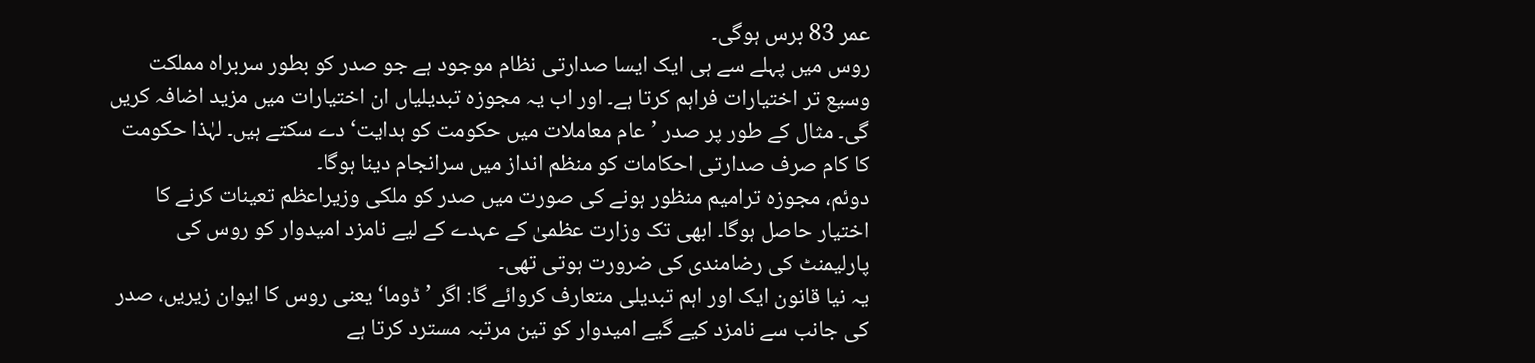عمر 83 برس ہوگی۔
روس میں پہلے سے ہی ایک ایسا صدارتی نظام موجود ہے جو صدر کو بطور سربراہ مملکت وسیع تر اختیارات فراہم کرتا ہے۔ اور اب یہ مجوزہ تبدیلیاں ان اختیارات میں مزید اضافہ کریں گی۔ مثال کے طور پر صدر ’عام معاملات میں حکومت کو ہدایت‘ دے سکتے ہیں۔ لہٰذا حکومت کا کام صرف صدارتی احکامات کو منظم انداز میں سرانجام دینا ہوگا۔
دوئم، مجوزہ ترامیم منظور ہونے کی صورت میں صدر کو ملکی وزیراعظم تعینات کرنے کا اختیار حاصل ہوگا۔ ابھی تک وزارت عظمیٰ کے عہدے کے لیے نامزد امیدوار کو روس کی پارلیمنٹ کی رضامندی کی ضرورت ہوتی تھی۔
یہ نیا قانون ایک اور اہم تبدیلی متعارف کروائے گا: اگر ’ڈوما‘ یعنی روس کا ایوان زیریں، صدر کی جانب سے نامزد کیے گیے امیدوار کو تین مرتبہ مسترد کرتا ہے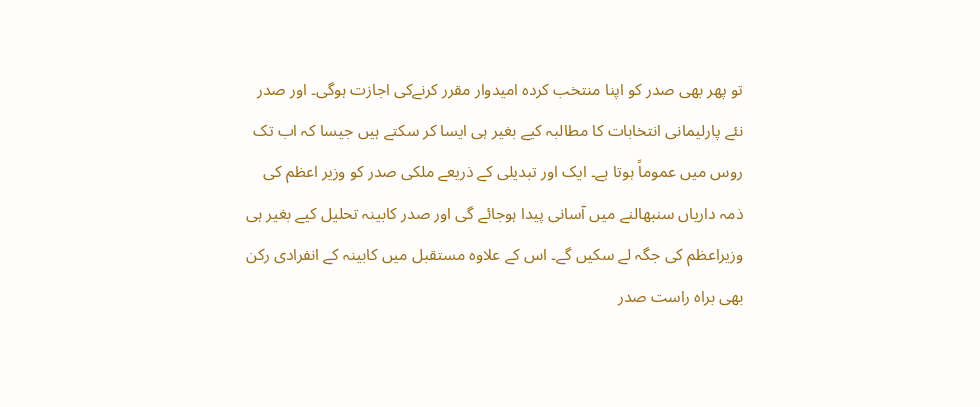تو پھر بھی صدر کو اپنا منتخب کردہ امیدوار مقرر کرنےکی اجازت ہوگی۔ اور صدر نئے پارلیمانی انتخابات کا مطالبہ کیے بغیر ہی ایسا کر سکتے ہیں جیسا کہ اب تک روس میں عموماً ہوتا ہے۔ ایک اور تبدیلی کے ذریعے ملکی صدر کو وزیر اعظم کی ذمہ داریاں سنبھالنے میں آسانی پیدا ہوجائے گی اور صدر کابینہ تحلیل کیے بغیر ہی وزیراعظم کی جگہ لے سکیں گے۔ اس کے علاوہ مستقبل میں کابینہ کے انفرادی رکن بھی براہ راست صدر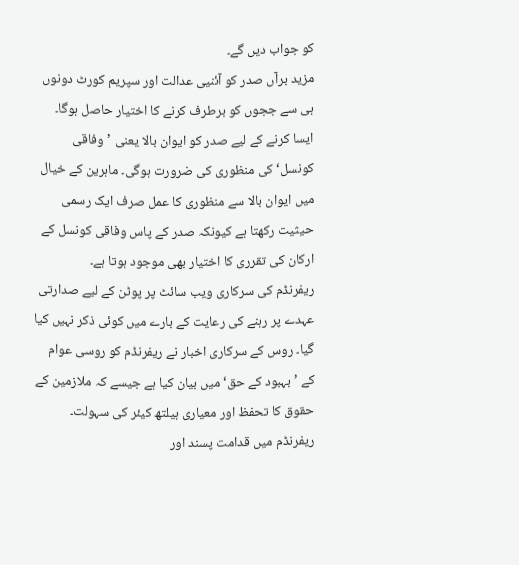کو جواب دیں گے۔
مزید برآں صدر کو آئنیی عدالت اور سپریم کورٹ دونوں ہی سے ججوں کو برطرف کرنے کا اختیار حاصل ہوگا۔ ایسا کرنے کے لیے صدر کو ایوان بالا یعنی ’وفاقی کونسل‘ کی منظوری کی ضرورت ہوگی۔ ماہرین کے خیال میں ایوان بالا سے منظوری کا عمل صرف ایک رسمی حیثیت رکھتا ہے کیونکہ صدر کے پاس وفاقی کونسل کے ارکان کی تقرری کا اختیار بھی موجود ہوتا ہے۔
ریفرنڈم کی سرکاری ویب سائٹ پر پوٹن کے لیے صدارتی عہدے پر رہنے کی رعایت کے بارے میں کوئی ذکر نہیں کیا گیا۔ روس کے سرکاری اخبار نے ریفرنڈم کو روسی عوام کے ’بہبود کے حق‘ میں بیان کیا ہے جیسے کہ ملازمین کے حقوق کا تحفظ اور معیاری ہیلتھ کیئر کی سہولت۔
ریفرنڈم میں قدامت پسند اور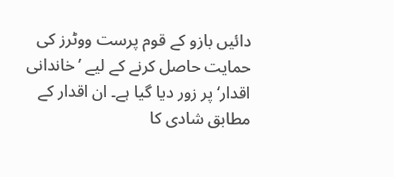دائیں بازو کے قوم پرست ووٹرز کی حمایت حاصل کرنے کے لیے ’خاندانی اقدار‘ پر زور دیا گیا ہے۔ ان اقدار کے مطابق شادی کا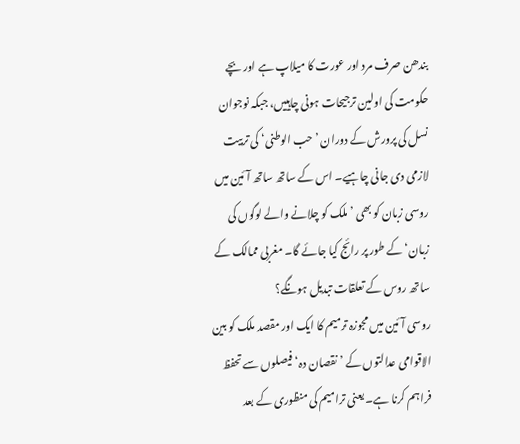بندھن صرف مرد اور عورت کا میلاپ ہے اور بچے حکومت کی اولین ترجیحات ہونی چاہییں، جبکہ نوجوان نسل کی پرورش کے دوران ’حب الوطنی‘ کی تربیت لازمی دی جانی چاہیے۔ اس کے ساتھ ساتھ آئین میں روسی زبان کو بھی ’ملک کو چلانے والے لوگوں کی زبان‘ کے طور پر رائج کیا جائے گا۔ مغربی ممالک کے ساتھ روس کے تعلقات تبدیل ہونگے؟
روسی آئین میں مجوزہ ترمیم کا ایک اور مقصد ملک کو بین الاقوامی عدالتوں کے ’نقصان دہ‘ فیصلوں سے تحفظ فراہم کرنا ہے۔ یعنی ترامیم کی منظوری کے بعد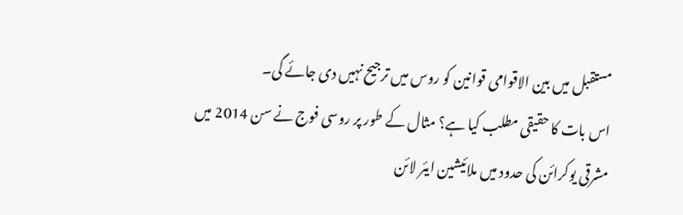مستقبل میں بین الاقوامی قوانین کو روس میں ترجیح نہیں دی جائے گی۔
اس بات کا حقیقی مطلب کیا ہے؟ مثال کے طور پر روسی فوج نے سن 2014 میں مشرقی یوکرائن کی حدود میں ملائیشین ایئر لائن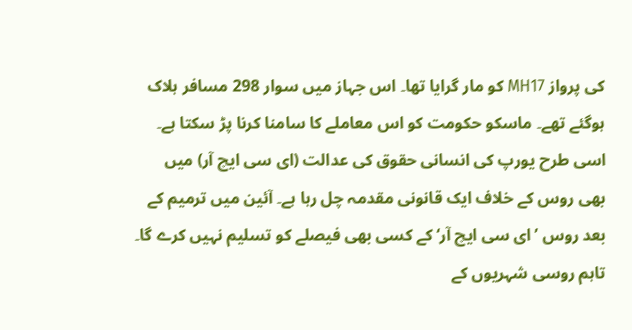کی پرواز MH17 کو مار گرایا تھا۔ اس جہاز میں سوار 298 مسافر ہلاک ہوگئے تھے۔ ماسکو حکومت کو اس معاملے کا سامنا کرنا پڑ سکتا ہے۔
اسی طرح یورپ کی انسانی حقوق کی عدالت (ای سی ایچ آر) میں بھی روس کے خلاف ایک قانونی مقدمہ چل رہا ہے۔ آئین میں ترمیم کے بعد روس ’ای سی ایچ آر‘ کے کسی بھی فیصلے کو تسلیم نہیں کرے گا۔ تاہم روسی شہریوں کے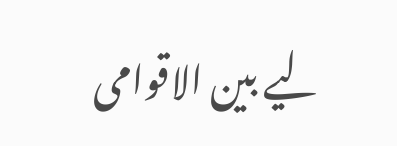لیے بین الاقوامی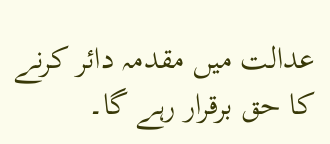عدالت میں مقدمہ دائر کرنے کا حق برقرار رہے گا۔